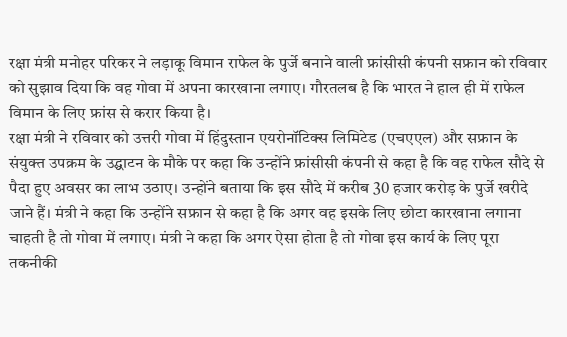रक्षा मंत्री मनोहर परिकर ने लड़ाकू विमान राफेल के पुर्जे बनाने वाली फ्रांसीसी कंपनी सफ्रान को रविवार को सुझाव दिया कि वह गोवा में अपना कारखाना लगाए। गौरतलब है कि भारत ने हाल ही में राफेल विमान के लिए फ्रांस से करार किया है।
रक्षा मंत्री ने रविवार को उत्तरी गोवा में हिंदुस्तान एयरोनॉटिक्स लिमिटेड (एचएएल) और सफ्रान के संयुक्त उपक्रम के उद्घाटन के मौके पर कहा कि उन्होंने फ्रांसीसी कंपनी से कहा है कि वह राफेल सौदे से पैदा हुए अवसर का लाभ उठाए। उन्होंने बताया कि इस सौदे में करीब 30 हजार करोड़ के पुर्जे खरीदे जाने हैं। मंत्री ने कहा कि उन्होंने सफ्रान से कहा है कि अगर वह इसके लिए छोटा कारखाना लगाना चाहती है तो गोवा में लगाए। मंत्री ने कहा कि अगर ऐसा होता है तो गोवा इस कार्य के लिए पूरा तकनीकी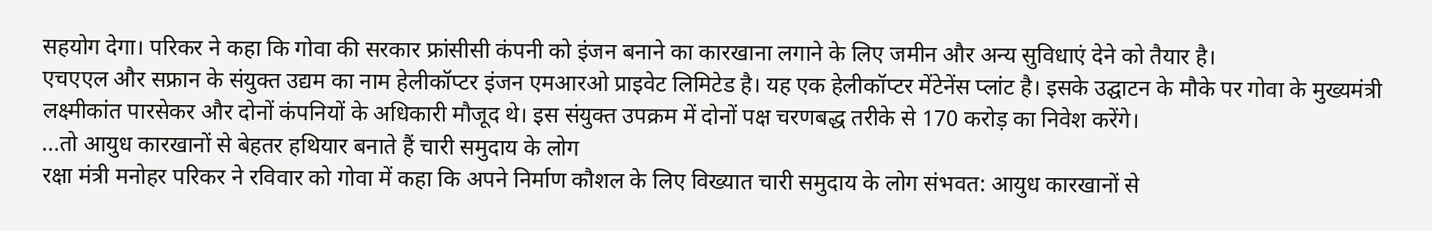सहयोग देगा। परिकर ने कहा कि गोवा की सरकार फ्रांसीसी कंपनी को इंजन बनाने का कारखाना लगाने के लिए जमीन और अन्य सुविधाएं देने को तैयार है।
एचएएल और सफ्रान के संयुक्त उद्यम का नाम हेलीकॉप्टर इंजन एमआरओ प्राइवेट लिमिटेड है। यह एक हेलीकॉप्टर मेंटेनेंस प्लांट है। इसके उद्घाटन के मौके पर गोवा के मुख्यमंत्री लक्ष्मीकांत पारसेकर और दोनों कंपनियों के अधिकारी मौजूद थे। इस संयुक्त उपक्रम में दोनों पक्ष चरणबद्ध तरीके से 170 करोड़ का निवेश करेंगे।
...तो आयुध कारखानों से बेहतर हथियार बनाते हैं चारी समुदाय के लोग
रक्षा मंत्री मनोहर परिकर ने रविवार को गोवा में कहा कि अपने निर्माण कौशल के लिए विख्यात चारी समुदाय के लोग संभवत: आयुध कारखानों से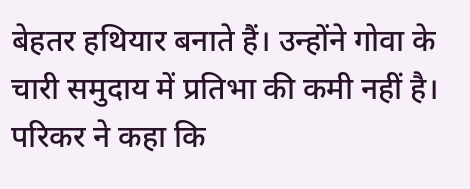बेहतर हथियार बनाते हैं। उन्होंने गोवा के चारी समुदाय में प्रतिभा की कमी नहीं है। परिकर ने कहा कि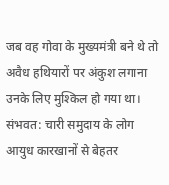जब वह गोवा के मुख्यमंत्री बने थे तो अवैध हथियारों पर अंकुश लगाना उनके लिए मुश्किल हो गया था। संभवत: चारी समुदाय के लोग आयुध कारखानों से बेहतर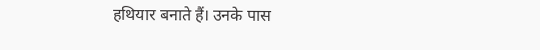हथियार बनाते हैं। उनके पास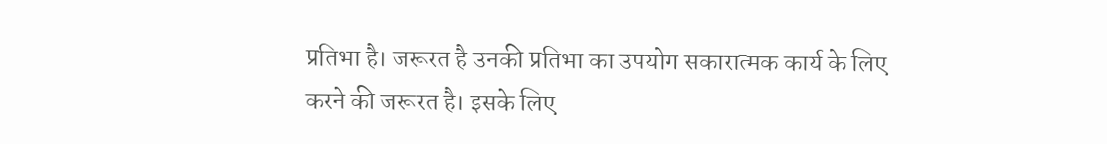प्रतिभा है। जरूरत है उनकी प्रतिभा का उपयोग सकारात्मक कार्य के लिए करने की जरूरत है। इसके लिए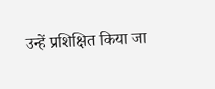उन्हें प्रशिक्षित किया जा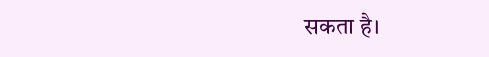सकता है।